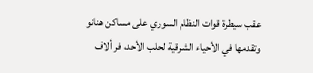عقب سيطرة قوات النظام السوري على مساكن هنانو وتقدمها في الأحياء الشرقية لحلب الأحد، فر ألاف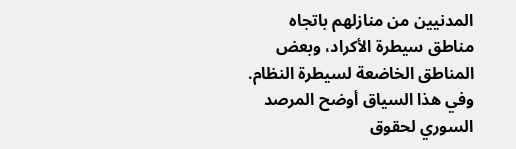المدنيين من منازلهم باتجاه مناطق سيطرة الأكراد، وبعض المناطق الخاضعة لسيطرة النظام.
وفي هذا السياق أوضح المرصد السوري لحقوق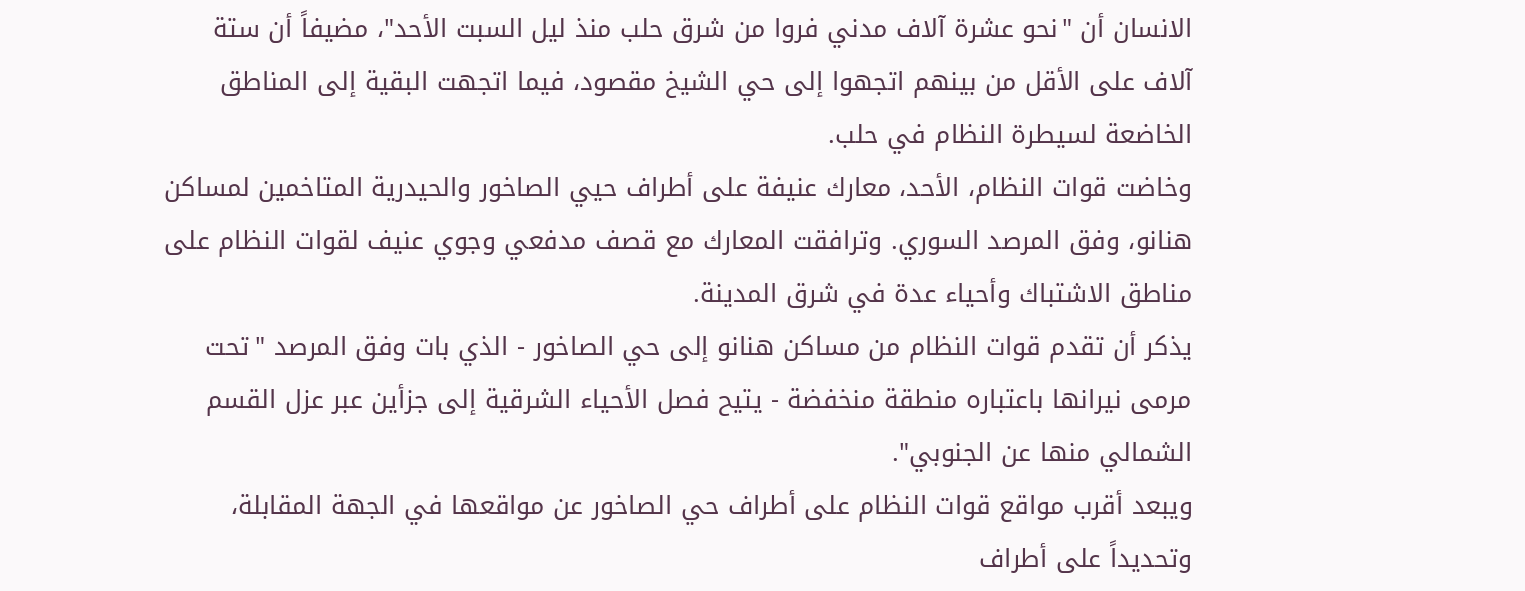الانسان أن "نحو عشرة آلاف مدني فروا من شرق حلب منذ ليل السبت الأحد"، مضيفاً أن ستة آلاف على الأقل من بينهم اتجهوا إلى حي الشيخ مقصود، فيما اتجهت البقية إلى المناطق الخاضعة لسيطرة النظام في حلب.
وخاضت قوات النظام، الأحد، معارك عنيفة على أطراف حيي الصاخور والحيدرية المتاخمين لمساكن هنانو، وفق المرصد السوري. وترافقت المعارك مع قصف مدفعي وجوي عنيف لقوات النظام على مناطق الاشتباك وأحياء عدة في شرق المدينة.
يذكر أن تقدم قوات النظام من مساكن هنانو إلى حي الصاخور - الذي بات وفق المرصد "تحت مرمى نيرانها باعتباره منطقة منخفضة - يتيح فصل الأحياء الشرقية إلى جزأين عبر عزل القسم الشمالي منها عن الجنوبي".
ويبعد أقرب مواقع قوات النظام على أطراف حي الصاخور عن مواقعها في الجهة المقابلة، وتحديداً على أطراف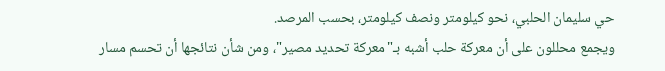حي سليمان الحلبي، نحو كيلومتر ونصف كيلومتر، بحسب المرصد.
ويجمع محللون على أن معركة حلب أشبه بـ"معركة تحديد مصير"، ومن شأن نتائجها أن تحسم مسار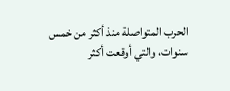الحرب المتواصلة منذ أكثر من خمس سنوات، والتي أوقعت أكثر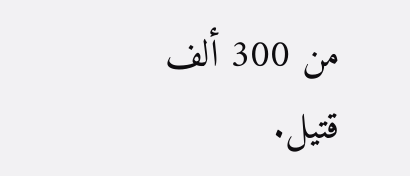من 300 ألف قتيل.